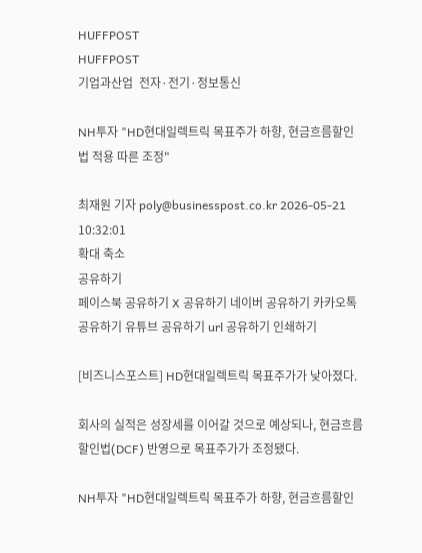HUFFPOST
HUFFPOST
기업과산업  전자·전기·정보통신

NH투자 "HD현대일렉트릭 목표주가 하향, 현금흐름할인법 적용 따른 조정"

최재원 기자 poly@businesspost.co.kr 2026-05-21 10:32:01
확대 축소
공유하기
페이스북 공유하기 X 공유하기 네이버 공유하기 카카오톡 공유하기 유튜브 공유하기 url 공유하기 인쇄하기

[비즈니스포스트] HD현대일렉트릭 목표주가가 낮아졌다.

회사의 실적은 성장세를 이어갈 것으로 예상되나, 현금흐름할인법(DCF) 반영으로 목표주가가 조정됐다.

NH투자 "HD현대일렉트릭 목표주가 하향, 현금흐름할인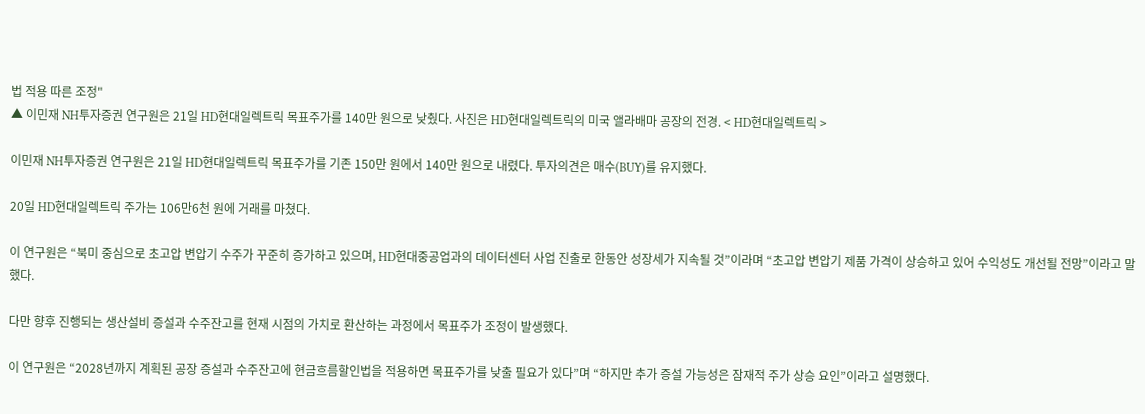법 적용 따른 조정"
▲ 이민재 NH투자증권 연구원은 21일 HD현대일렉트릭 목표주가를 140만 원으로 낮췄다. 사진은 HD현대일렉트릭의 미국 앨라배마 공장의 전경. < HD현대일렉트릭 >

이민재 NH투자증권 연구원은 21일 HD현대일렉트릭 목표주가를 기존 150만 원에서 140만 원으로 내렸다. 투자의견은 매수(BUY)를 유지했다.

20일 HD현대일렉트릭 주가는 106만6천 원에 거래를 마쳤다.

이 연구원은 “북미 중심으로 초고압 변압기 수주가 꾸준히 증가하고 있으며, HD현대중공업과의 데이터센터 사업 진출로 한동안 성장세가 지속될 것”이라며 “초고압 변압기 제품 가격이 상승하고 있어 수익성도 개선될 전망”이라고 말했다.

다만 향후 진행되는 생산설비 증설과 수주잔고를 현재 시점의 가치로 환산하는 과정에서 목표주가 조정이 발생했다.

이 연구원은 “2028년까지 계획된 공장 증설과 수주잔고에 현금흐름할인법을 적용하면 목표주가를 낮출 필요가 있다”며 “하지만 추가 증설 가능성은 잠재적 주가 상승 요인”이라고 설명했다.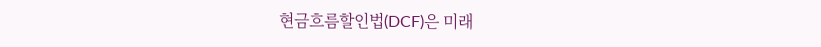현금흐름할인법(DCF)은 미래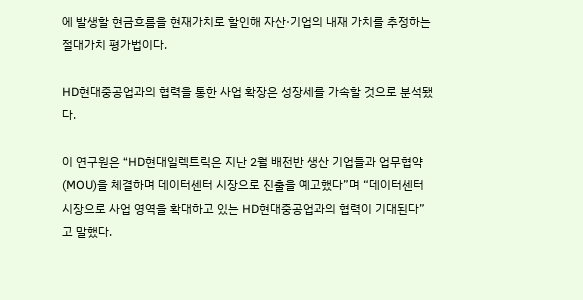에 발생할 현금흐름을 현재가치로 할인해 자산·기업의 내재 가치를 추정하는 절대가치 평가법이다.

HD현대중공업과의 협력을 통한 사업 확장은 성장세를 가속할 것으로 분석됐다.

이 연구원은 “HD현대일렉트릭은 지난 2월 배전반 생산 기업들과 업무협약(MOU)을 체결하며 데이터센터 시장으로 진출을 예고했다”며 “데이터센터 시장으로 사업 영역을 확대하고 있는 HD현대중공업과의 협력이 기대된다”고 말했다.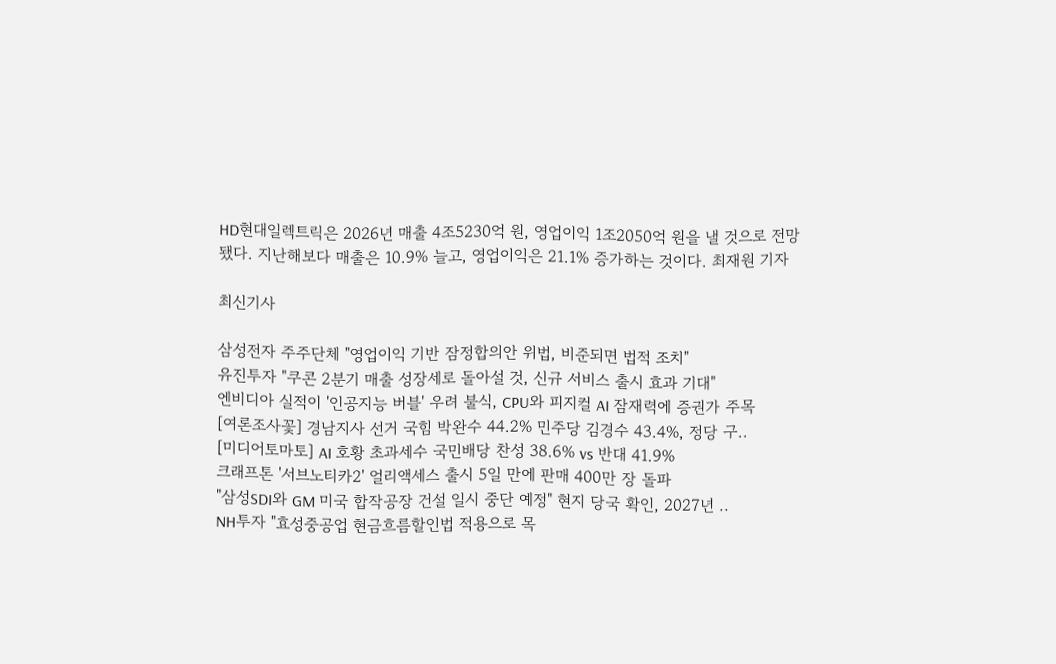HD현대일렉트릭은 2026년 매출 4조5230억 원, 영업이익 1조2050억 원을 낼 것으로 전망됐다. 지난해보다 매출은 10.9% 늘고, 영업이익은 21.1% 증가하는 것이다. 최재원 기자

최신기사

삼성전자 주주단체 "영업이익 기반 잠정합의안 위법, 비준되면 법적 조치"
유진투자 "쿠콘 2분기 매출 성장세로 돌아설 것, 신규 서비스 출시 효과 기대"
엔비디아 실적이 '인공지능 버블' 우려 불식, CPU와 피지컬 AI 잠재력에 증권가 주목
[여론조사꽃] 경남지사 선거 국힘 박완수 44.2% 민주당 김경수 43.4%, 정당 구..
[미디어토마토] AI 호황 초과세수 국민배당 찬성 38.6% vs 반대 41.9%
크래프톤 '서브노티카2' 얼리액세스 출시 5일 만에 판매 400만 장 돌파
"삼성SDI와 GM 미국 합작공장 건설 일시 중단 예정" 현지 당국 확인, 2027년 ..
NH투자 "효성중공업 현금흐름할인법 적용으로 목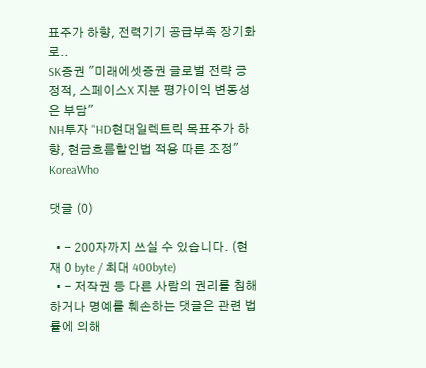표주가 하향, 전력기기 공급부족 장기화로..
SK증권 "미래에셋증권 글로벌 전략 긍정적, 스페이스X 지분 평가이익 변동성은 부담"
NH투자 "HD현대일렉트릭 목표주가 하향, 현금흐름할인법 적용 따른 조정"
KoreaWho

댓글 (0)

  • - 200자까지 쓰실 수 있습니다. (현재 0 byte / 최대 400byte)
  • - 저작권 등 다른 사람의 권리를 침해하거나 명예를 훼손하는 댓글은 관련 법률에 의해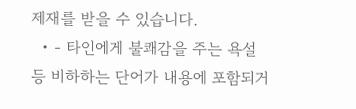제재를 받을 수 있습니다.
  • - 타인에게 불쾌감을 주는 욕설 등 비하하는 단어가 내용에 포함되거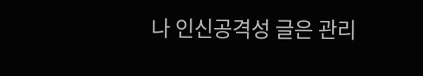나 인신공격성 글은 관리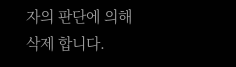자의 판단에 의해 삭제 합니다.